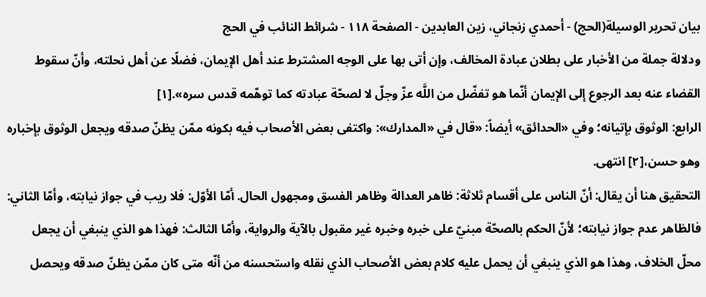بيان تحرير الوسيلة(الحج) - أحمدي زنجاني، زين العابدين - الصفحة ١١٨ - شرائط النائب في الحج
ودلالة جملة من الأخبار على بطلان عبادة المخالف، وإن أتى بها على الوجه المشترط عند أهل الإيمان، فضلًا عن أهل نحلته، وأنّ سقوط القضاء عنه بعد الرجوع إلى الإيمان أنّما هو تفضّل من اللَّه عزّ وجلّ لا لصحّة عبادته كما توهّمه قدس سره».[١]
الرابع: الوثوق بإتيانه؛ وفي «الحدائق» أيضاً: «قال في «المدارك»: واكتفى بعض الأصحاب فيه بكونه ممّن يظنّ صدقه ويجعل الوثوق بإخباره وهو حسن،[٢] انتهى.
التحقيق هنا أن يقال: أنّ الناس على أقسام ثلاثة: ظاهر العدالة وظاهر الفسق ومجهول الحال. أمّا الأوّل: فلا ريب في جواز نيابته، وأمّا الثاني: فالظاهر عدم جواز نيابته؛ لأنّ الحكم بالصحّة مبنيّ على خبره وخبره غير مقبول بالآية والرواية، وأمّا الثالث: فهذا هو الذي ينبغي أن يجعل محلّ الخلاف، وهذا هو الذي ينبغي أن يحمل عليه كلام بعض الأصحاب الذي نقله واستحسنه من أنّه متى كان ممّن يظنّ صدقه ويحصل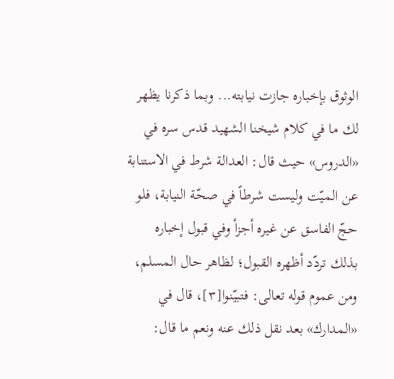الوثوق بإخباره جازت نيابته... وبما ذكرنا يظهر لك ما في كلام شيخنا الشهيد قدس سره في «الدروس» حيث قال: العدالة شرط في الاستنابة عن الميّت وليست شرطاً في صحّة النيابة، فلو حجّ الفاسق عن غيره أجزأ وفي قبول إخباره بذلك تردّد أظهره القبول؛ لظاهر حال المسلم، ومن عموم قوله تعالى: فتبيّنوا[٣]، قال في «المدارك» بعد نقل ذلك عنه ونعم ما قال: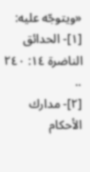«ويتوجّه عليه:
[١]- الحدائق الناضرة ١٤: ٢٤٠ ..
[٢]- مدارك الأحكام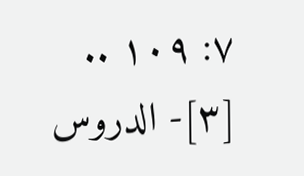٧: ١٠٩ ..
[٣]- الدروس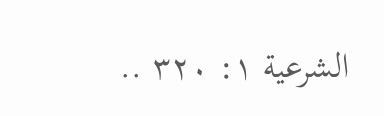الشرعية ١: ٣٢٠ ..